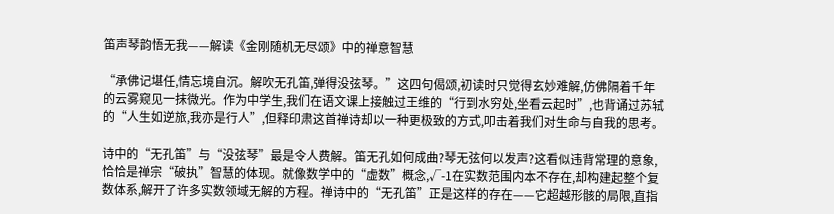笛声琴韵悟无我——解读《金刚随机无尽颂》中的禅意智慧

“承佛记堪任,情忘境自沉。解吹无孔笛,弹得没弦琴。”这四句偈颂,初读时只觉得玄妙难解,仿佛隔着千年的云雾窥见一抹微光。作为中学生,我们在语文课上接触过王维的“行到水穷处,坐看云起时”,也背诵过苏轼的“人生如逆旅,我亦是行人”,但释印肃这首禅诗却以一种更极致的方式,叩击着我们对生命与自我的思考。

诗中的“无孔笛”与“没弦琴”最是令人费解。笛无孔如何成曲?琴无弦何以发声?这看似违背常理的意象,恰恰是禅宗“破执”智慧的体现。就像数学中的“虚数”概念,√-1在实数范围内本不存在,却构建起整个复数体系,解开了许多实数领域无解的方程。禅诗中的“无孔笛”正是这样的存在——它超越形骸的局限,直指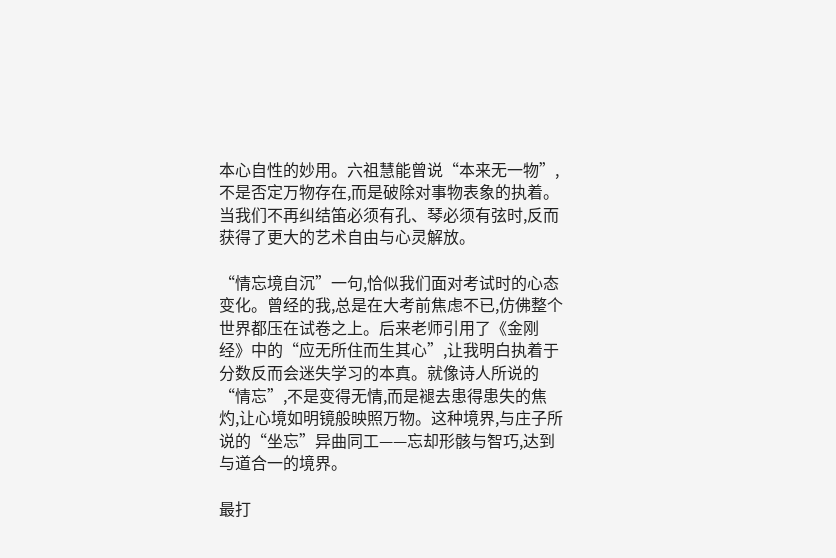本心自性的妙用。六祖慧能曾说“本来无一物”,不是否定万物存在,而是破除对事物表象的执着。当我们不再纠结笛必须有孔、琴必须有弦时,反而获得了更大的艺术自由与心灵解放。

“情忘境自沉”一句,恰似我们面对考试时的心态变化。曾经的我,总是在大考前焦虑不已,仿佛整个世界都压在试卷之上。后来老师引用了《金刚经》中的“应无所住而生其心”,让我明白执着于分数反而会迷失学习的本真。就像诗人所说的“情忘”,不是变得无情,而是褪去患得患失的焦灼,让心境如明镜般映照万物。这种境界,与庄子所说的“坐忘”异曲同工——忘却形骸与智巧,达到与道合一的境界。

最打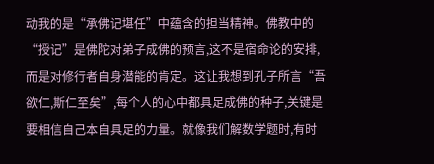动我的是“承佛记堪任”中蕴含的担当精神。佛教中的“授记”是佛陀对弟子成佛的预言,这不是宿命论的安排,而是对修行者自身潜能的肯定。这让我想到孔子所言“吾欲仁,斯仁至矣”,每个人的心中都具足成佛的种子,关键是要相信自己本自具足的力量。就像我们解数学题时,有时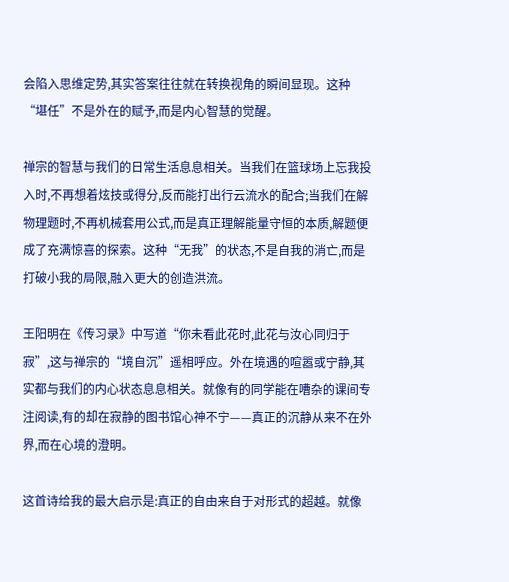会陷入思维定势,其实答案往往就在转换视角的瞬间显现。这种“堪任”不是外在的赋予,而是内心智慧的觉醒。

禅宗的智慧与我们的日常生活息息相关。当我们在篮球场上忘我投入时,不再想着炫技或得分,反而能打出行云流水的配合;当我们在解物理题时,不再机械套用公式,而是真正理解能量守恒的本质,解题便成了充满惊喜的探索。这种“无我”的状态,不是自我的消亡,而是打破小我的局限,融入更大的创造洪流。

王阳明在《传习录》中写道“你未看此花时,此花与汝心同归于寂”,这与禅宗的“境自沉”遥相呼应。外在境遇的喧嚣或宁静,其实都与我们的内心状态息息相关。就像有的同学能在嘈杂的课间专注阅读,有的却在寂静的图书馆心神不宁——真正的沉静从来不在外界,而在心境的澄明。

这首诗给我的最大启示是:真正的自由来自于对形式的超越。就像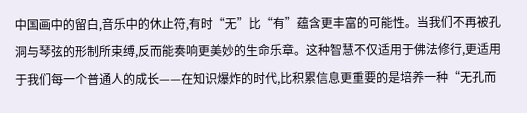中国画中的留白,音乐中的休止符,有时“无”比“有”蕴含更丰富的可能性。当我们不再被孔洞与琴弦的形制所束缚,反而能奏响更美妙的生命乐章。这种智慧不仅适用于佛法修行,更适用于我们每一个普通人的成长——在知识爆炸的时代,比积累信息更重要的是培养一种“无孔而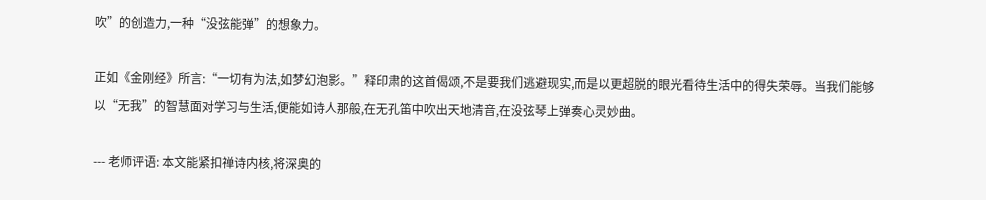吹”的创造力,一种“没弦能弹”的想象力。

正如《金刚经》所言:“一切有为法,如梦幻泡影。”释印肃的这首偈颂,不是要我们逃避现实,而是以更超脱的眼光看待生活中的得失荣辱。当我们能够以“无我”的智慧面对学习与生活,便能如诗人那般,在无孔笛中吹出天地清音,在没弦琴上弹奏心灵妙曲。

--- 老师评语: 本文能紧扣禅诗内核,将深奥的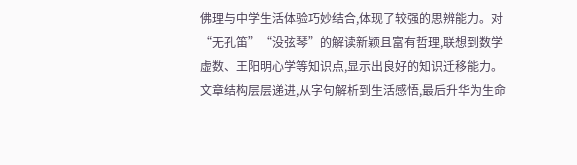佛理与中学生活体验巧妙结合,体现了较强的思辨能力。对“无孔笛”“没弦琴”的解读新颖且富有哲理,联想到数学虚数、王阳明心学等知识点,显示出良好的知识迁移能力。文章结构层层递进,从字句解析到生活感悟,最后升华为生命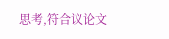思考,符合议论文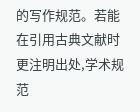的写作规范。若能在引用古典文献时更注明出处,学术规范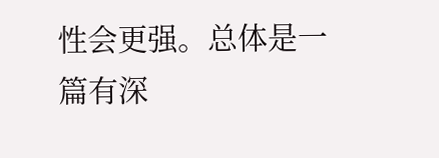性会更强。总体是一篇有深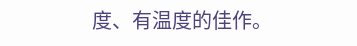度、有温度的佳作。